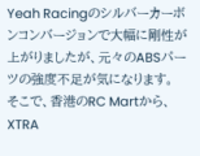Yeah Racingのシルバーカーボンコンバージョンで大幅に剛性が上がりましたが、元々のABSパーツの強度不足が気になります。
そこで、香港のRC Martから、XTRA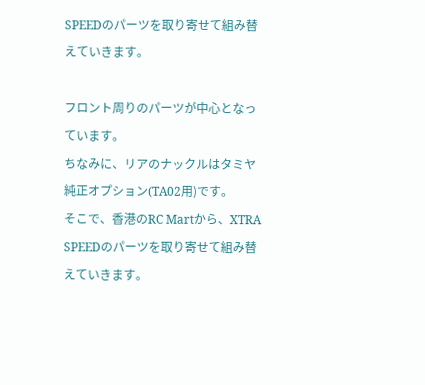SPEEDのパーツを取り寄せて組み替えていきます。

フロント周りのパーツが中心となっています。
ちなみに、リアのナックルはタミヤ純正オプション(TA02用)です。
そこで、香港のRC Martから、XTRA SPEEDのパーツを取り寄せて組み替えていきます。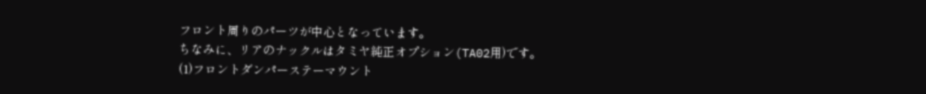フロント周りのパーツが中心となっています。
ちなみに、リアのナックルはタミヤ純正オプション(TA02用)です。
(1)フロントダンパーステーマウント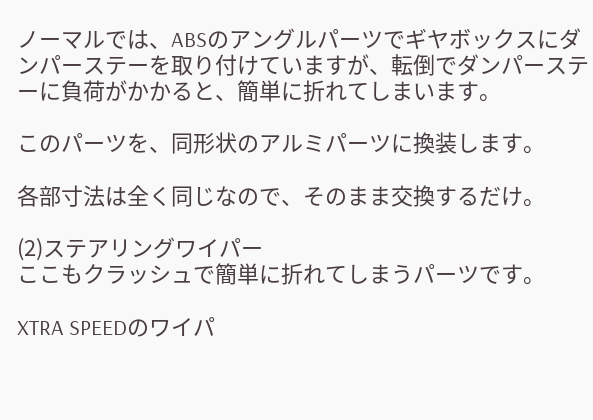ノーマルでは、ABSのアングルパーツでギヤボックスにダンパーステーを取り付けていますが、転倒でダンパーステーに負荷がかかると、簡単に折れてしまいます。

このパーツを、同形状のアルミパーツに換装します。

各部寸法は全く同じなので、そのまま交換するだけ。

(2)ステアリングワイパー
ここもクラッシュで簡単に折れてしまうパーツです。

XTRA SPEEDのワイパ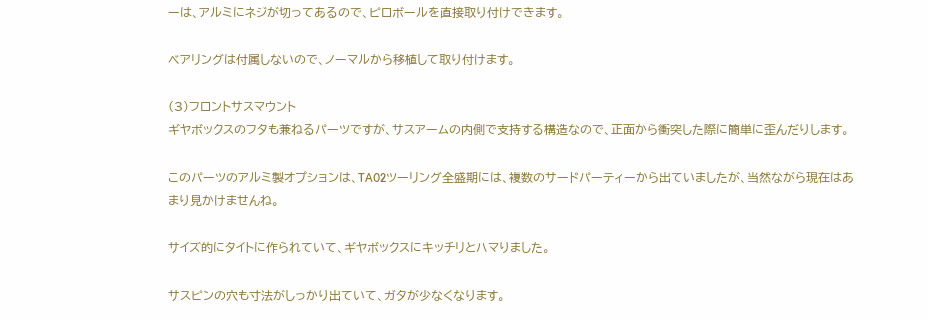ーは、アルミにネジが切ってあるので、ピロボールを直接取り付けできます。

ベアリングは付属しないので、ノーマルから移植して取り付けます。

(3)フロントサスマウント
ギヤボックスのフタも兼ねるパーツですが、サスアームの内側で支持する構造なので、正面から衝突した際に簡単に歪んだりします。

このパーツのアルミ製オプションは、TA02ツーリング全盛期には、複数のサードパーティーから出ていましたが、当然ながら現在はあまり見かけませんね。

サイズ的にタイトに作られていて、ギヤボックスにキッチリとハマりました。

サスピンの穴も寸法がしっかり出ていて、ガタが少なくなります。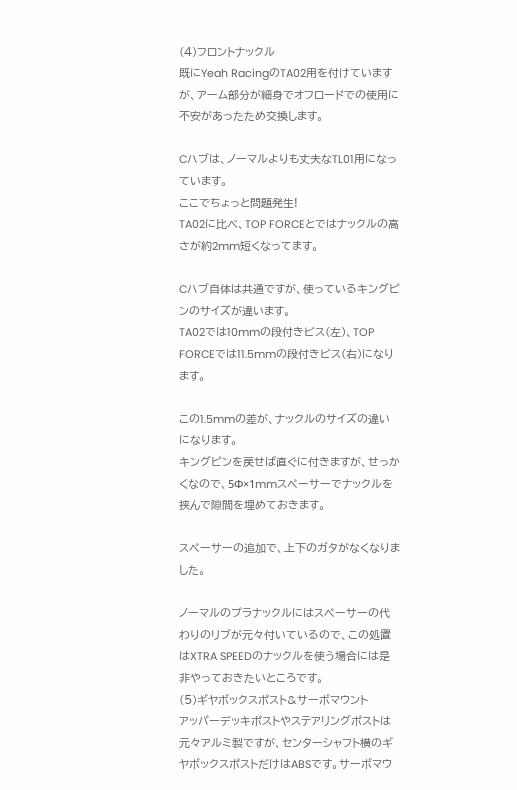(4)フロントナックル
既にYeah RacingのTA02用を付けていますが、アーム部分が細身でオフロードでの使用に不安があったため交換します。

Cハブは、ノーマルよりも丈夫なTL01用になっています。
ここでちょっと問題発生!
TA02に比べ、TOP FORCEとではナックルの高さが約2mm短くなってます。

Cハブ自体は共通ですが、使っているキングピンのサイズが違います。
TA02では10mmの段付きビス(左)、TOP FORCEでは11.5mmの段付きビス(右)になります。

この1.5mmの差が、ナックルのサイズの違いになります。
キングピンを戻せば直ぐに付きますが、せっかくなので、5Φ×1mmスペーサーでナックルを挟んで隙間を埋めておきます。

スペーサーの追加で、上下のガタがなくなりました。

ノーマルのプラナックルにはスペーサーの代わりのリブが元々付いているので、この処置はXTRA SPEEDのナックルを使う場合には是非やっておきたいところです。
(5)ギヤボックスポスト&サーボマウント
アッパーデッキポストやステアリングポストは元々アルミ製ですが、センターシャフト横のギヤボックスポストだけはABSです。サーボマウ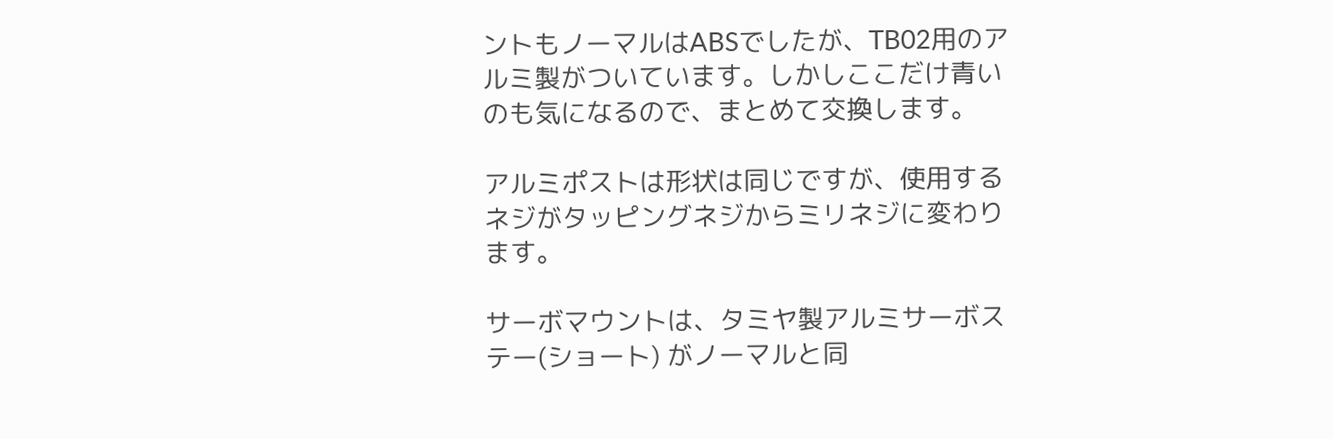ントもノーマルはABSでしたが、TB02用のアルミ製がついています。しかしここだけ青いのも気になるので、まとめて交換します。

アルミポストは形状は同じですが、使用するネジがタッピングネジからミリネジに変わります。

サーボマウントは、タミヤ製アルミサーボステー(ショート) がノーマルと同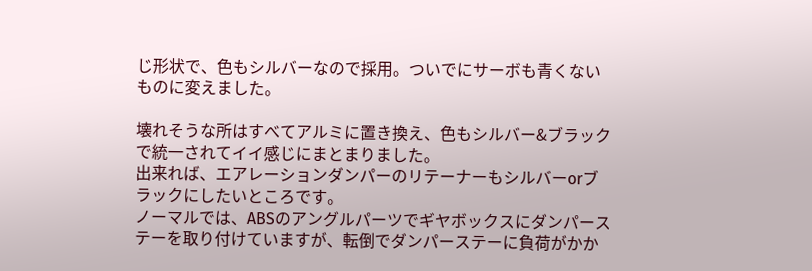じ形状で、色もシルバーなので採用。ついでにサーボも青くないものに変えました。

壊れそうな所はすべてアルミに置き換え、色もシルバー&ブラックで統一されてイイ感じにまとまりました。
出来れば、エアレーションダンパーのリテーナーもシルバーorブラックにしたいところです。
ノーマルでは、ABSのアングルパーツでギヤボックスにダンパーステーを取り付けていますが、転倒でダンパーステーに負荷がかか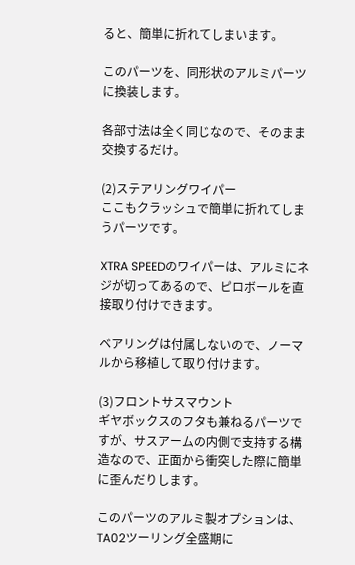ると、簡単に折れてしまいます。

このパーツを、同形状のアルミパーツに換装します。

各部寸法は全く同じなので、そのまま交換するだけ。

(2)ステアリングワイパー
ここもクラッシュで簡単に折れてしまうパーツです。

XTRA SPEEDのワイパーは、アルミにネジが切ってあるので、ピロボールを直接取り付けできます。

ベアリングは付属しないので、ノーマルから移植して取り付けます。

(3)フロントサスマウント
ギヤボックスのフタも兼ねるパーツですが、サスアームの内側で支持する構造なので、正面から衝突した際に簡単に歪んだりします。

このパーツのアルミ製オプションは、TA02ツーリング全盛期に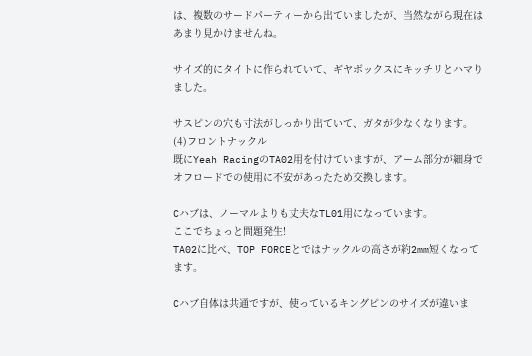は、複数のサードパーティーから出ていましたが、当然ながら現在はあまり見かけませんね。

サイズ的にタイトに作られていて、ギヤボックスにキッチリとハマりました。

サスピンの穴も寸法がしっかり出ていて、ガタが少なくなります。
(4)フロントナックル
既にYeah RacingのTA02用を付けていますが、アーム部分が細身でオフロードでの使用に不安があったため交換します。

Cハブは、ノーマルよりも丈夫なTL01用になっています。
ここでちょっと問題発生!
TA02に比べ、TOP FORCEとではナックルの高さが約2mm短くなってます。

Cハブ自体は共通ですが、使っているキングピンのサイズが違いま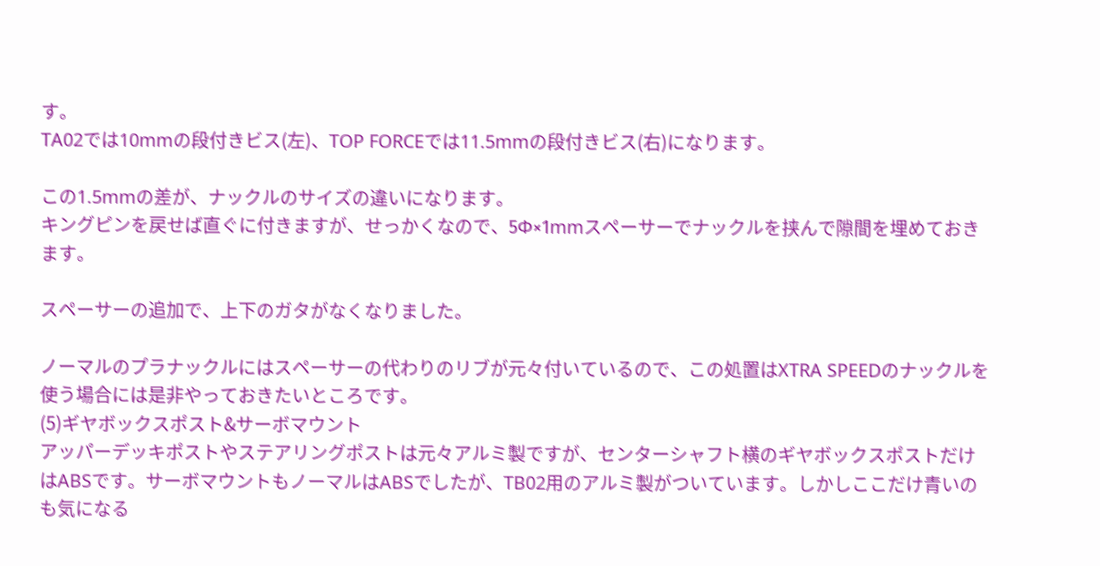す。
TA02では10mmの段付きビス(左)、TOP FORCEでは11.5mmの段付きビス(右)になります。

この1.5mmの差が、ナックルのサイズの違いになります。
キングピンを戻せば直ぐに付きますが、せっかくなので、5Φ×1mmスペーサーでナックルを挟んで隙間を埋めておきます。

スペーサーの追加で、上下のガタがなくなりました。

ノーマルのプラナックルにはスペーサーの代わりのリブが元々付いているので、この処置はXTRA SPEEDのナックルを使う場合には是非やっておきたいところです。
(5)ギヤボックスポスト&サーボマウント
アッパーデッキポストやステアリングポストは元々アルミ製ですが、センターシャフト横のギヤボックスポストだけはABSです。サーボマウントもノーマルはABSでしたが、TB02用のアルミ製がついています。しかしここだけ青いのも気になる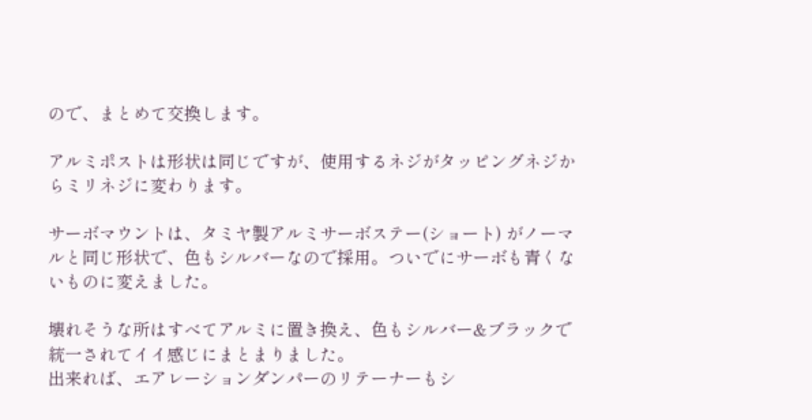ので、まとめて交換します。

アルミポストは形状は同じですが、使用するネジがタッピングネジからミリネジに変わります。

サーボマウントは、タミヤ製アルミサーボステー(ショート) がノーマルと同じ形状で、色もシルバーなので採用。ついでにサーボも青くないものに変えました。

壊れそうな所はすべてアルミに置き換え、色もシルバー&ブラックで統一されてイイ感じにまとまりました。
出来れば、エアレーションダンパーのリテーナーもシ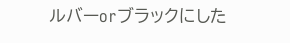ルバーorブラックにした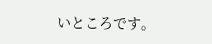いところです。